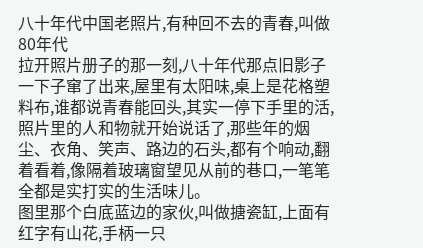八十年代中国老照片,有种回不去的青春,叫做80年代
拉开照片册子的那一刻,八十年代那点旧影子一下子窜了出来,屋里有太阳味,桌上是花格塑料布,谁都说青春能回头,其实一停下手里的活,照片里的人和物就开始说话了,那些年的烟尘、衣角、笑声、路边的石头,都有个响动,翻着看着,像隔着玻璃窗望见从前的巷口,一笔笔全都是实打实的生活味儿。
图里那个白底蓝边的家伙,叫做搪瓷缸,上面有红字有山花,手柄一只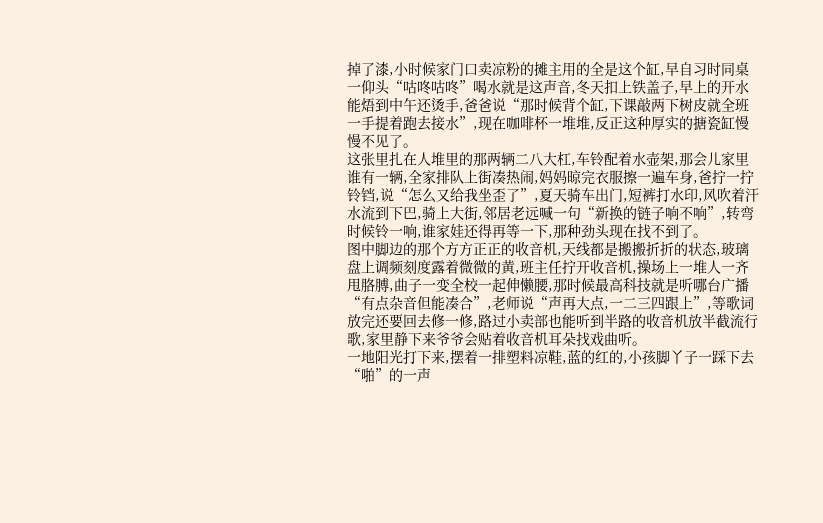掉了漆,小时候家门口卖凉粉的摊主用的全是这个缸,早自习时同桌一仰头“咕咚咕咚”喝水就是这声音,冬天扣上铁盖子,早上的开水能焐到中午还烫手,爸爸说“那时候背个缸,下课敲两下树皮就全班一手提着跑去接水”,现在咖啡杯一堆堆,反正这种厚实的搪瓷缸慢慢不见了。
这张里扎在人堆里的那两辆二八大杠,车铃配着水壶架,那会儿家里谁有一辆,全家排队上街凑热闹,妈妈晾完衣服擦一遍车身,爸拧一拧铃铛,说“怎么又给我坐歪了”,夏天骑车出门,短裤打水印,风吹着汗水流到下巴,骑上大街,邻居老远喊一句“新换的链子响不响”,转弯时候铃一响,谁家娃还得再等一下,那种劲头现在找不到了。
图中脚边的那个方方正正的收音机,天线都是搬搬折折的状态,玻璃盘上调频刻度露着微微的黄,班主任拧开收音机,操场上一堆人一齐甩胳膊,曲子一变全校一起伸懒腰,那时候最高科技就是听哪台广播“有点杂音但能凑合”,老师说“声再大点,一二三四跟上”,等歌词放完还要回去修一修,路过小卖部也能听到半路的收音机放半截流行歌,家里静下来爷爷会贴着收音机耳朵找戏曲听。
一地阳光打下来,摆着一排塑料凉鞋,蓝的红的,小孩脚丫子一踩下去“啪”的一声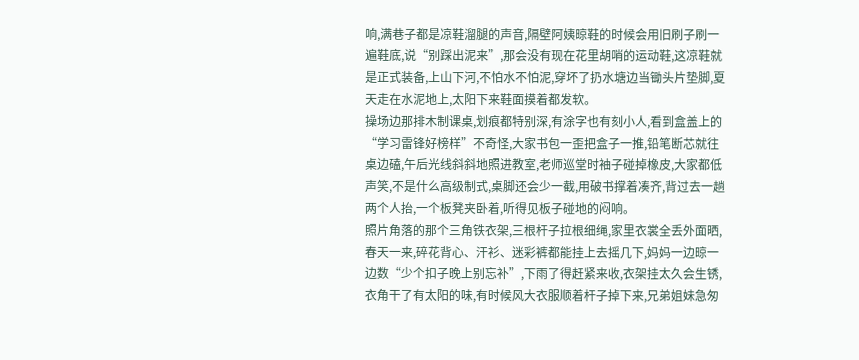响,满巷子都是凉鞋溜腿的声音,隔壁阿姨晾鞋的时候会用旧刷子刷一遍鞋底,说“别踩出泥来”,那会没有现在花里胡哨的运动鞋,这凉鞋就是正式装备,上山下河,不怕水不怕泥,穿坏了扔水塘边当锄头片垫脚,夏天走在水泥地上,太阳下来鞋面摸着都发软。
操场边那排木制课桌,划痕都特别深,有涂字也有刻小人,看到盒盖上的“学习雷锋好榜样”不奇怪,大家书包一歪把盒子一推,铅笔断芯就往桌边磕,午后光线斜斜地照进教室,老师巡堂时袖子碰掉橡皮,大家都低声笑,不是什么高级制式,桌脚还会少一截,用破书撑着凑齐,背过去一趟两个人抬,一个板凳夹卧着,听得见板子碰地的闷响。
照片角落的那个三角铁衣架,三根杆子拉根细绳,家里衣裳全丢外面晒,春天一来,碎花背心、汗衫、迷彩裤都能挂上去摇几下,妈妈一边晾一边数“少个扣子晚上别忘补”,下雨了得赶紧来收,衣架挂太久会生锈,衣角干了有太阳的味,有时候风大衣服顺着杆子掉下来,兄弟姐妹急匆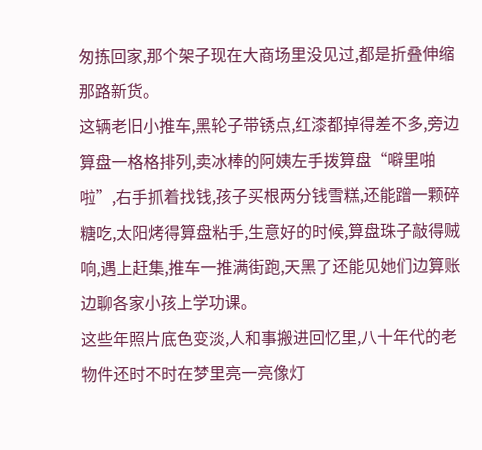匆拣回家,那个架子现在大商场里没见过,都是折叠伸缩那路新货。
这辆老旧小推车,黑轮子带锈点,红漆都掉得差不多,旁边算盘一格格排列,卖冰棒的阿姨左手拨算盘“噼里啪啦”,右手抓着找钱,孩子买根两分钱雪糕,还能蹭一颗碎糖吃,太阳烤得算盘粘手,生意好的时候,算盘珠子敲得贼响,遇上赶集,推车一推满街跑,天黑了还能见她们边算账边聊各家小孩上学功课。
这些年照片底色变淡,人和事搬进回忆里,八十年代的老物件还时不时在梦里亮一亮像灯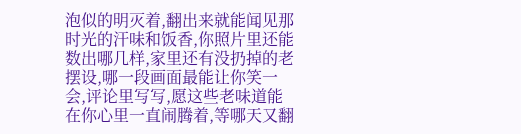泡似的明灭着,翻出来就能闻见那时光的汗味和饭香,你照片里还能数出哪几样,家里还有没扔掉的老摆设,哪一段画面最能让你笑一会,评论里写写,愿这些老味道能在你心里一直闹腾着,等哪天又翻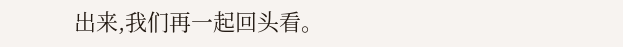出来,我们再一起回头看。